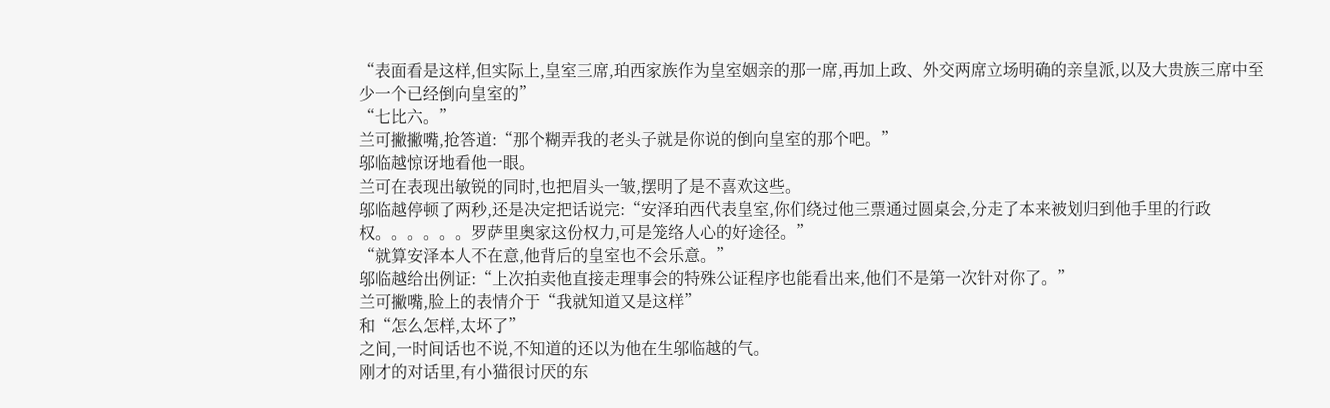“表面看是这样,但实际上,皇室三席,珀西家族作为皇室姻亲的那一席,再加上政、外交两席立场明确的亲皇派,以及大贵族三席中至少一个已经倒向皇室的”
“七比六。”
兰可撇撇嘴,抢答道:“那个糊弄我的老头子就是你说的倒向皇室的那个吧。”
邬临越惊讶地看他一眼。
兰可在表现出敏锐的同时,也把眉头一皱,摆明了是不喜欢这些。
邬临越停顿了两秒,还是决定把话说完:“安泽珀西代表皇室,你们绕过他三票通过圆桌会,分走了本来被划归到他手里的行政权。。。。。。罗萨里奥家这份权力,可是笼络人心的好途径。”
“就算安泽本人不在意,他背后的皇室也不会乐意。”
邬临越给出例证:“上次拍卖他直接走理事会的特殊公证程序也能看出来,他们不是第一次针对你了。”
兰可撇嘴,脸上的表情介于“我就知道又是这样”
和“怎么怎样,太坏了”
之间,一时间话也不说,不知道的还以为他在生邬临越的气。
刚才的对话里,有小猫很讨厌的东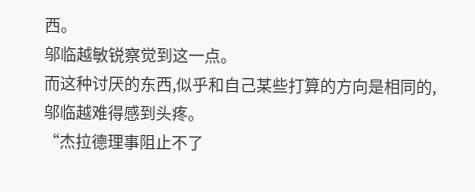西。
邬临越敏锐察觉到这一点。
而这种讨厌的东西,似乎和自己某些打算的方向是相同的,邬临越难得感到头疼。
“杰拉德理事阻止不了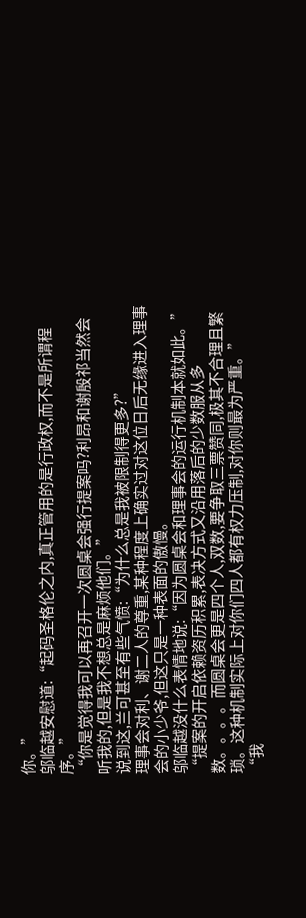你。”
邬临越安慰道:“起码圣格伦之内,真正管用的是行政权,而不是所谓程序。”
“你是觉得我可以再召开一次圆桌会强行提案吗?利昂和谢殷祁当然会听我的,但是我不想总是麻烦他们。”
说到这,兰可甚至有些气愤:“为什么总是我被限制得更多?”
理事会对利、谢二人的尊重,某种程度上确实过对这位日后无缘进入理事会的小少爷,但这只是一种表面的傲慢。
邬临越没什么表情地说:“因为圆桌会和理事会的运行机制本就如此。”
“提案的开启依赖资历积累,表决方式又沿用落后的少数服从多数。。。。而圆桌会更是四个人,双数,要争取三票赞同,极其不合理且繁琐。这种机制实际上对你们四人都有权力压制,对你则最为严重。”
“我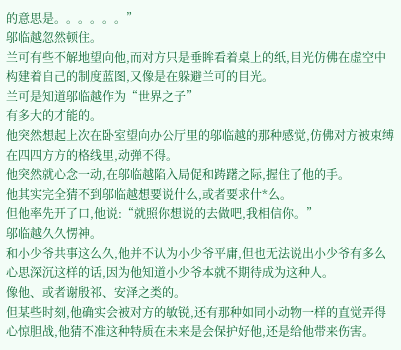的意思是。。。。。。”
邬临越忽然顿住。
兰可有些不解地望向他,而对方只是垂眸看着桌上的纸,目光仿佛在虚空中构建着自己的制度蓝图,又像是在躲避兰可的目光。
兰可是知道邬临越作为“世界之子”
有多大的才能的。
他突然想起上次在卧室望向办公厅里的邬临越的那种感觉,仿佛对方被束缚在四四方方的格线里,动弹不得。
他突然就心念一动,在邬临越陷入局促和踌躇之际,握住了他的手。
他其实完全猜不到邬临越想要说什么,或者要求什*么。
但他率先开了口,他说:“就照你想说的去做吧,我相信你。”
邬临越久久愣神。
和小少爷共事这么久,他并不认为小少爷平庸,但也无法说出小少爷有多么心思深沉这样的话,因为他知道小少爷本就不期待成为这种人。
像他、或者谢殷祁、安泽之类的。
但某些时刻,他确实会被对方的敏锐,还有那种如同小动物一样的直觉弄得心惊胆战,他猜不准这种特质在未来是会保护好他,还是给他带来伤害。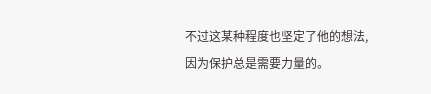不过这某种程度也坚定了他的想法,因为保护总是需要力量的。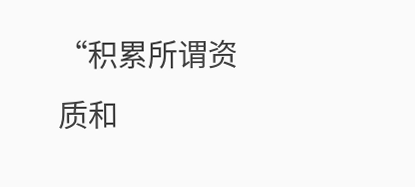“积累所谓资质和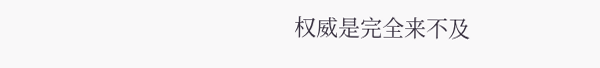权威是完全来不及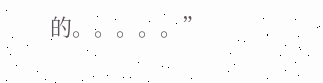的。。。。。”